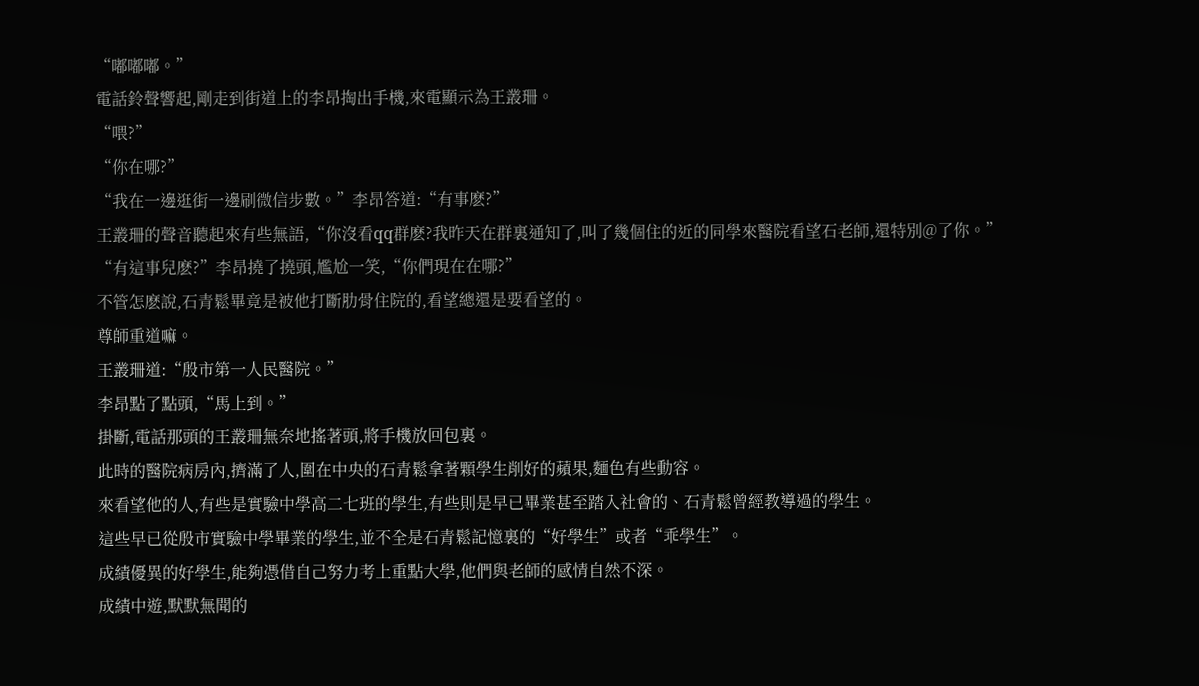“嘟嘟嘟。”
電話鈴聲響起,剛走到街道上的李昂掏出手機,來電顯示為王叢珊。
“喂?”
“你在哪?”
“我在一邊逛街一邊刷微信步數。”李昂答道:“有事麽?”
王叢珊的聲音聽起來有些無語,“你沒看qq群麽?我昨天在群裏通知了,叫了幾個住的近的同學來醫院看望石老師,還特別@了你。”
“有這事兒麽?”李昂撓了撓頭,尷尬一笑,“你們現在在哪?”
不管怎麽說,石青鬆畢竟是被他打斷肋骨住院的,看望總還是要看望的。
尊師重道嘛。
王叢珊道:“殷市第一人民醫院。”
李昂點了點頭,“馬上到。”
掛斷,電話那頭的王叢珊無奈地搖著頭,將手機放回包裏。
此時的醫院病房內,擠滿了人,圍在中央的石青鬆拿著顆學生削好的蘋果,麵色有些動容。
來看望他的人,有些是實驗中學高二七班的學生,有些則是早已畢業甚至踏入社會的、石青鬆曾經教導過的學生。
這些早已從殷市實驗中學畢業的學生,並不全是石青鬆記憶裏的“好學生”或者“乖學生”。
成績優異的好學生,能夠憑借自己努力考上重點大學,他們與老師的感情自然不深。
成績中遊,默默無聞的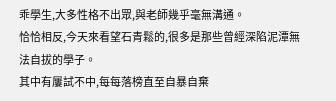乖學生,大多性格不出眾,與老師幾乎毫無溝通。
恰恰相反,今天來看望石青鬆的,很多是那些曾經深陷泥潭無法自拔的學子。
其中有屢試不中,每每落榜直至自暴自棄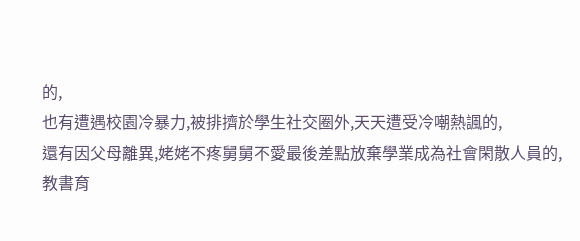的,
也有遭遇校園冷暴力,被排擠於學生社交圈外,天天遭受冷嘲熱諷的,
還有因父母離異,姥姥不疼舅舅不愛最後差點放棄學業成為社會閑散人員的,
教書育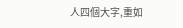人四個大字,重如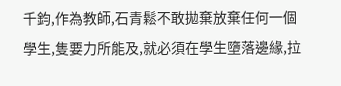千鈞,作為教師,石青鬆不敢拋棄放棄任何一個學生,隻要力所能及,就必須在學生墮落邊緣,拉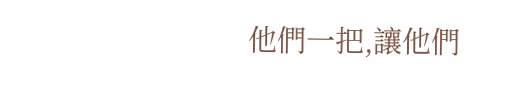他們一把,讓他們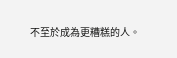不至於成為更糟糕的人。